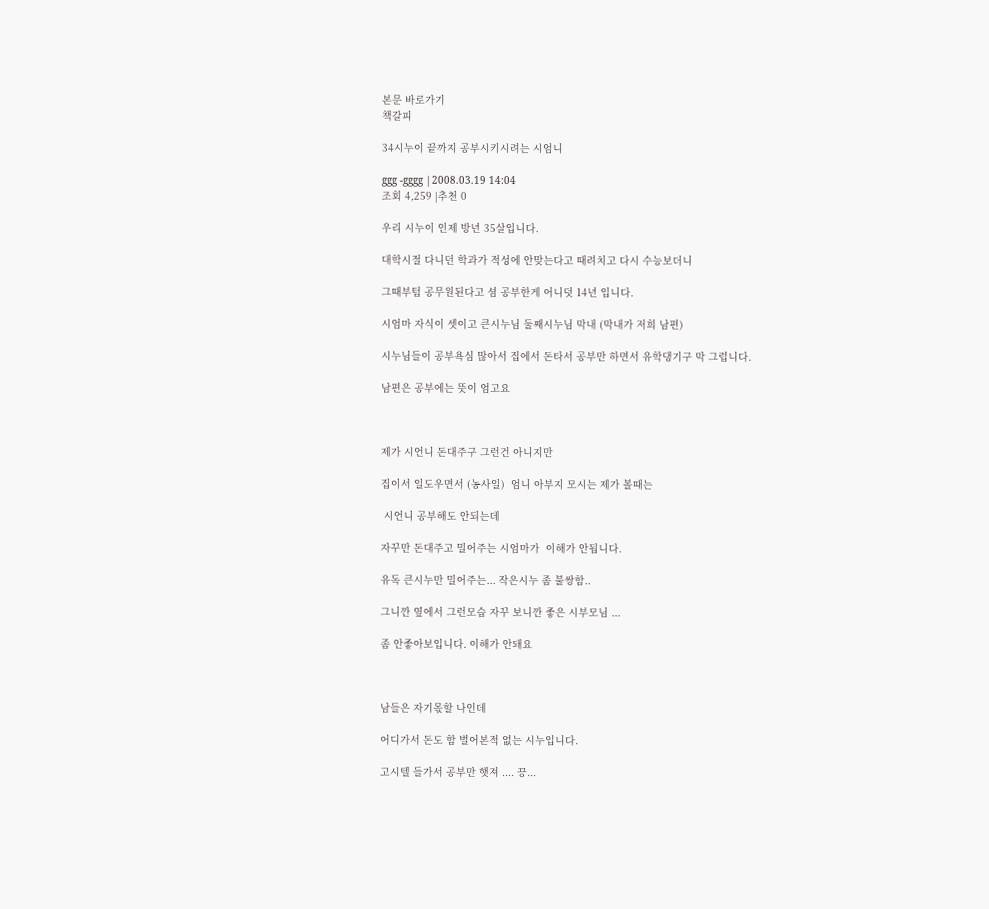본문 바로가기
책갈피

34시누이 끝까지 공부시키시려는 시엄니

ggg -gggg |2008.03.19 14:04
조회 4,259 |추천 0

우리 시누이 인제 방년 35살입니다.

대학시절 다니던 학과가 적성에 안맞는다고 때려치고 다시 수능보더니

그때부텀 공무원된다고 셤 공부한게 어니덧 14년 입니다.

시엄마 자식이 셋이고 큰시누님 둘째시누님 막내 (막내가 저희 남편)

시누님들이 공부욕심 많아서 집에서 돈타서 공부만 하면서 유학댕기구 막 그럽니다.

남편은 공부에는 뜻이 엄고요



제가 시언니 돈대주구 그런건 아니지만

집이서 일도우면서 (농사일)  엄니 아부지 모시는 제가 볼때는

 시언니 공부해도 안되는데

자꾸만 돈대주고 밀어주는 시엄마가  이해가 안됩니다.

유독 큰시누만 밀어주는... 작은시누 좀 불쌍함..

그니깐 옆에서 그런모습 자꾸 보니깐 좋은 시부모님 ...

좀 안좋아보입니다. 이해가 안돼요



남들은 자기몫할 나인데

어디가서 돈도 함 벌어본적 없는 시누입니다.

고시텔 들가서 공부만 햇져 .... 끙...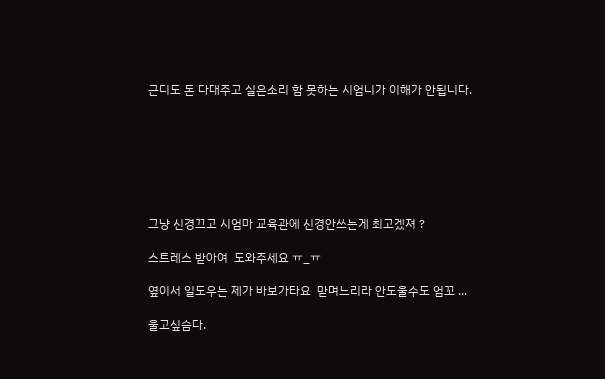근디도 돈 다대주고 실은소리 함 못하는 시엄니가 이해가 안됩니다.







그냥 신경끄고 시엄마 교육관에 신경안쓰는게 최고겠져 ?

스트레스 받아여  도와주세요 ㅠ_ㅠ

옆이서 일도우는 제가 바보가타요  맏며느리라 안도울수도 엄꼬 ...

울고싶슴다.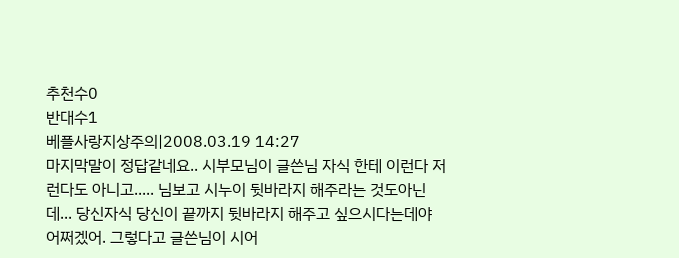추천수0
반대수1
베플사랑지상주의|2008.03.19 14:27
마지막말이 정답같네요.. 시부모님이 글쓴님 자식 한테 이런다 저런다도 아니고..... 님보고 시누이 뒷바라지 해주라는 것도아닌데... 당신자식 당신이 끝까지 뒷바라지 해주고 싶으시다는데야 어쩌겠어. 그렇다고 글쓴님이 시어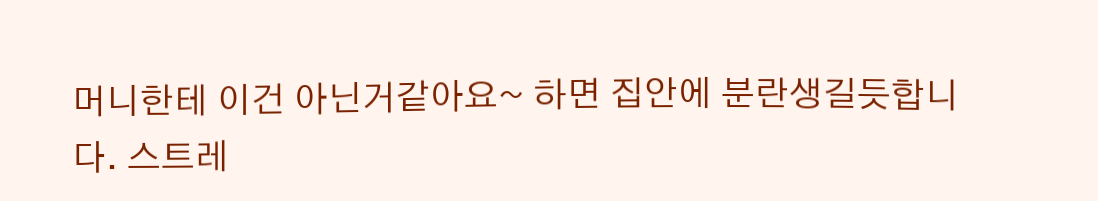머니한테 이건 아닌거같아요~ 하면 집안에 분란생길듯합니다. 스트레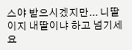스야 받으시겠지만... 니딸이지 내딸이냐 하고 넘기세요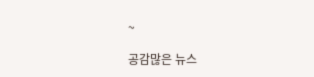~

공감많은 뉴스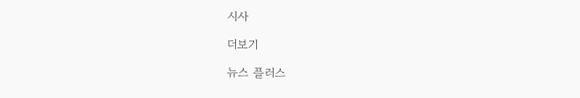시사

더보기

뉴스 플러스